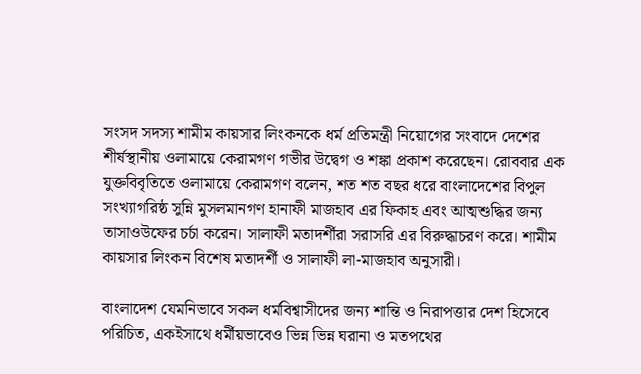সংসদ সদস্য শামীম কায়সার লিংকনকে ধর্ম প্রতিমন্ত্রী নিয়োগের সংবাদে দেশের শীর্ষস্থানীয় ওলামায়ে কেরামগণ গভীর উদ্বেগ ও শঙ্কা প্রকাশ করেছেন। রোববার এক যুক্তবিবৃতিতে ওলামায়ে কেরামগণ বলেন, শত শত বছর ধরে বাংলাদেশের বিপুল সংখ্যাগরিষ্ঠ সুন্নি মুসলমানগণ হানাফী মাজহাব এর ফিকাহ এবং আত্মশুদ্ধির জন্য তাসাওউফের চর্চা করেন। সালাফী মতাদর্শীরা সরাসরি এর বিরুদ্ধাচরণ করে। শামীম কায়সার লিংকন বিশেষ মতাদর্শী ও সালাফী লা-মাজহাব অনুসারী।

বাংলাদেশ যেমনিভাবে সকল ধর্মবিশ্বাসীদের জন্য শান্তি ও নিরাপত্তার দেশ হিসেবে পরিচিত, একইসাথে ধর্মীয়ভাবেও ভিন্ন ভিন্ন ঘরানা ও মতপথের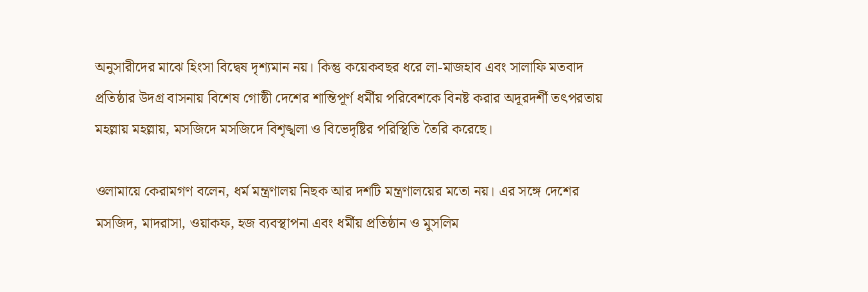অনুসারীদের মাঝে হিংসা বিদ্বেষ দৃশ্যমান নয়। কিন্তু কয়েকবছর ধরে লা-মাজহাব এবং সালাফি মতবাদ প্রতিষ্ঠার উদগ্র বাসনায় বিশেষ গোষ্ঠী দেশের শান্তিপূর্ণ ধর্মীয় পরিবেশকে বিনষ্ট করার অদূরদর্শী তৎপরতায় মহল্লায় মহল্লায়, মসজিদে মসজিদে বিশৃঙ্খলা ও বিভেদৃষ্টির পরিস্থিতি তৈরি করেছে।

ওলামায়ে কেরামগণ বলেন, ধর্ম মন্ত্রণালয় নিছক আর দশটি মন্ত্রণালয়ের মতো নয়। এর সঙ্গে দেশের মসজিদ, মাদরাসা, ওয়াকফ, হজ ব্যবস্থাপনা এবং ধর্মীয় প্রতিষ্ঠান ও মুসলিম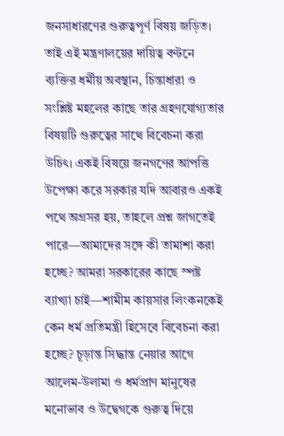জনসাধারণের গুরুত্বপূর্ণ বিষয় জড়িত। তাই এই মন্ত্রণালয়ের দায়িত্ব বণ্টনে ব্যক্তির ধর্মীয় অবস্থান, চিন্তাধারা ও সংশ্লিষ্ট মহলের কাছে তার গ্রহণযোগ্যতার বিষয়টি গুরুত্বের সাথে বিবেচনা করা উচিৎ। একই বিষয়ে জনগণের আপত্তি উপেক্ষা করে সরকার যদি আবারও একই পথে অগ্রসর হয়, তাহলে প্রশ্ন জাগতেই পারে—আমাদের সঙ্গে কী তামাশা করা হচ্ছে? আমরা সরকারের কাছে স্পষ্ট ব্যাখ্যা চাই—শামীম কায়সার লিংকনকেই কেন ধর্ম প্রতিমন্ত্রী হিসেবে বিবেচনা করা হচ্ছে? চূড়ান্ত সিদ্ধান্ত নেয়ার আগে আলেম-উলামা ও ধর্মপ্রাণ মানুষের মনোভাব ও উদ্বেগকে গুরুত্ব দিয়ে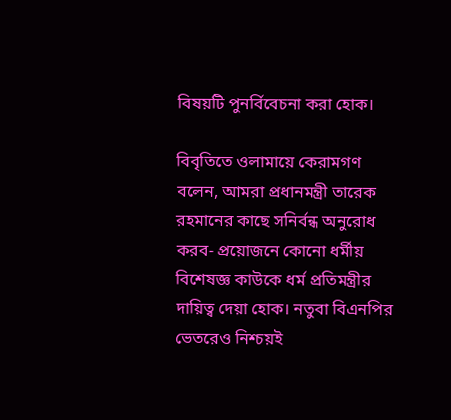বিষয়টি পুনর্বিবেচনা করা হোক।

বিবৃতিতে ওলামায়ে কেরামগণ বলেন, আমরা প্রধানমন্ত্রী তারেক রহমানের কাছে সনির্বন্ধ অনুরোধ করব- প্রয়োজনে কোনো ধর্মীয় বিশেষজ্ঞ কাউকে ধর্ম প্রতিমন্ত্রীর দায়িত্ব দেয়া হোক। নতুবা বিএনপির ভেতরেও নিশ্চয়ই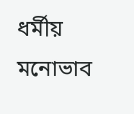ধর্মীয় মনোভাব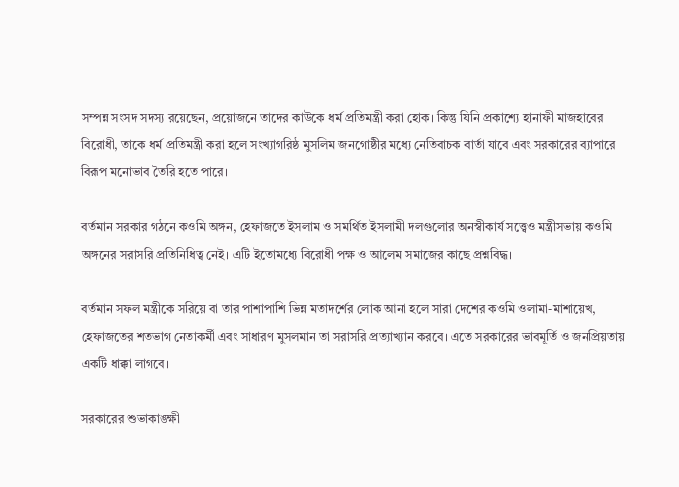সম্পন্ন সংসদ সদস্য রয়েছেন, প্রয়োজনে তাদের কাউকে ধর্ম প্রতিমন্ত্রী করা হোক। কিন্তু যিনি প্রকাশ্যে হানাফী মাজহাবের বিরোধী, তাকে ধর্ম প্রতিমন্ত্রী করা হলে সংখ্যাগরিষ্ঠ মুসলিম জনগোষ্ঠীর মধ্যে নেতিবাচক বার্তা যাবে এবং সরকারের ব্যাপারে বিরূপ মনোভাব তৈরি হতে পারে।

বর্তমান সরকার গঠনে কওমি অঙ্গন, হেফাজতে ইসলাম ও সমর্থিত ইসলামী দলগুলোর অনস্বীকার্য সত্ত্বেও মন্ত্রীসভায় কওমি অঙ্গনের সরাসরি প্রতিনিধিত্ব নেই। এটি ইতোমধ্যে বিরোধী পক্ষ ও আলেম সমাজের কাছে প্রশ্নবিদ্ধ।

বর্তমান সফল মন্ত্রীকে সরিয়ে বা তার পাশাপাশি ভিন্ন মতাদর্শের লোক আনা হলে সারা দেশের কওমি ওলামা-মাশায়েখ, হেফাজতের শতভাগ নেতাকর্মী এবং সাধারণ মুসলমান তা সরাসরি প্রত্যাখ্যান করবে। এতে সরকারের ভাবমূর্তি ও জনপ্রিয়তায় একটি ধাক্কা লাগবে।

সরকারের শুভাকাঙ্ক্ষী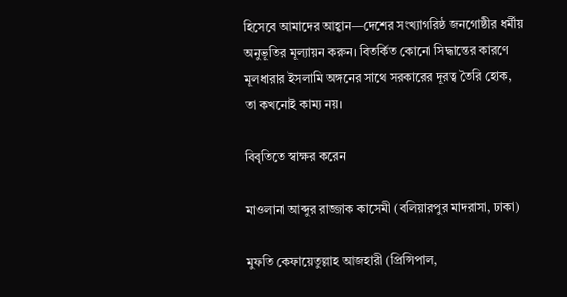হিসেবে আমাদের আহ্বান—দেশের সংখ্যাগরিষ্ঠ জনগোষ্ঠীর ধর্মীয় অনুভূতির মূল্যায়ন করুন। বিতর্কিত কোনো সিদ্ধান্তের কারণে মূলধারার ইসলামি অঙ্গনের সাথে সরকারের দূরত্ব তৈরি হোক, তা কখনোই কাম্য নয়।

বিবৃতিতে স্বাক্ষর করেন

মাওলানা আব্দুর রাজ্জাক কাসেমী (বলিয়ারপুর মাদরাসা, ঢাকা)

মুফতি কেফায়েতুল্লাহ আজহারী (প্রিন্সিপাল,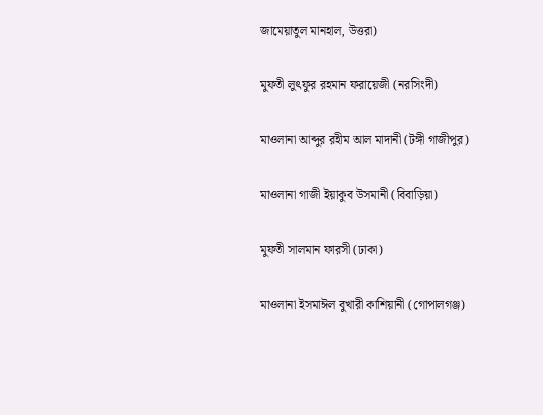জামেয়াতুল মানহাল, উত্তরা)

মুফতী লুৎফুর রহমান ফরায়েজী (নরসিংদী)

মাওলানা আব্দুর রহীম আল মাদানী (টঙ্গী গাজীপুর)

মাওলানা গাজী ইয়াকুব উসমানী (বিবাড়িয়া)

মুফতী সালমান ফারসী (ঢাকা)

মাওলানা ইসমাঈল বুখারী কাশিয়ানী (গোপালগঞ্জ)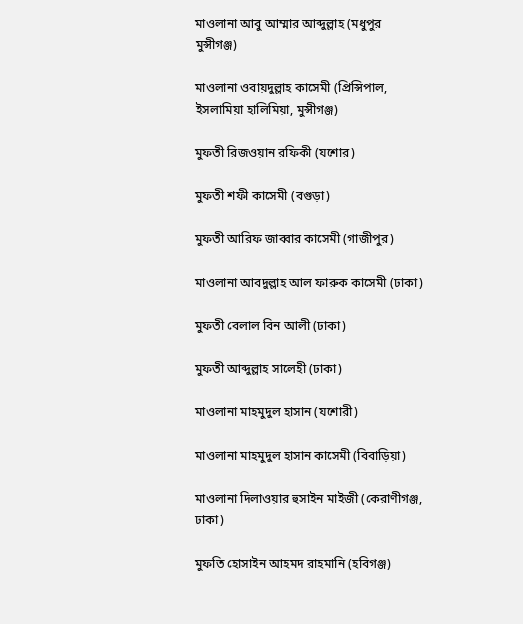মাওলানা আবু আম্মার আব্দুল্লাহ (মধুপুর মুন্সীগঞ্জ)

মাওলানা ওবায়দুল্লাহ কাসেমী (প্রিন্সিপাল, ইসলামিয়া হালিমিয়া, মুন্সীগঞ্জ)

মুফতী রিজওয়ান রফিকী (যশোর)

মুফতী শফী কাসেমী (বগুড়া)

মুফতী আরিফ জাব্বার কাসেমী (গাজীপুর)

মাওলানা আবদুল্লাহ আল ফারুক কাসেমী (ঢাকা)

মুফতী বেলাল বিন আলী (ঢাকা)

মুফতী আব্দুল্লাহ সালেহী (ঢাকা)

মাওলানা মাহমুদুল হাসান (যশোরী)

মাওলানা মাহমুদুল হাসান কাসেমী (বিবাড়িয়া)

মাওলানা দিলাওয়ার হুসাইন মাইজী (কেরাণীগঞ্জ, ঢাকা)

মুফতি হোসাইন আহমদ রাহমানি (হবিগঞ্জ)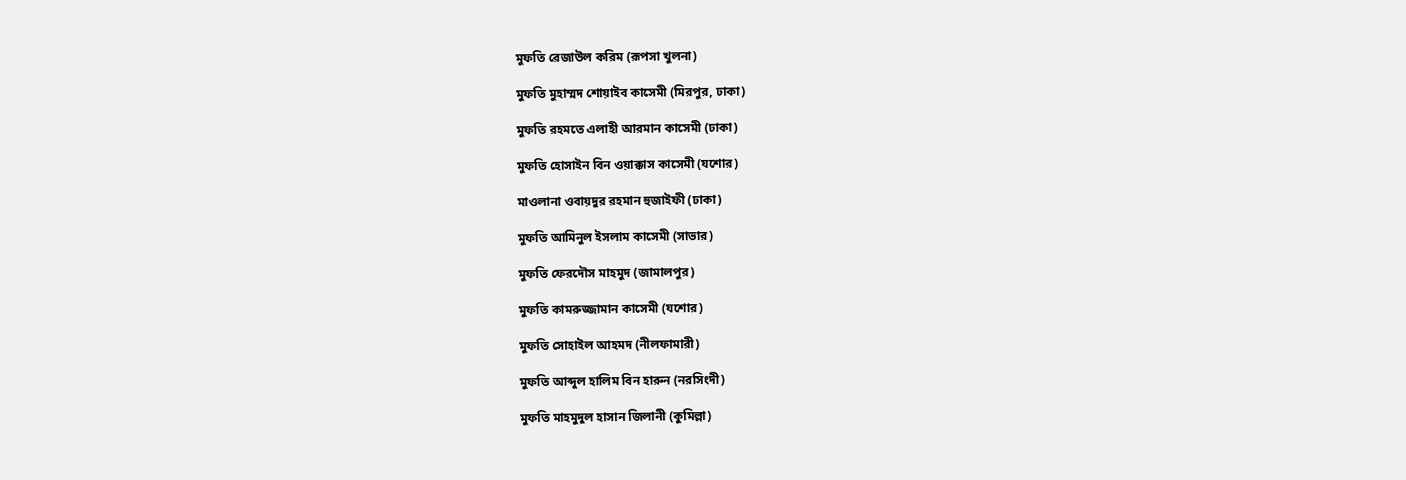মুফতি রেজাউল করিম (রূপসা খুলনা)

মুফতি মুহাম্মদ শোয়াইব কাসেমী (মিরপুর, ঢাকা)

মুফতি রহমতে এলাহী আরমান কাসেমী (ঢাকা)

মুফতি হোসাইন বিন ওয়াক্কাস কাসেমী (যশোর)

মাওলানা ওবায়দুর রহমান হুজাইফী (ঢাকা)

মুফতি আমিনুল ইসলাম কাসেমী (সাভার)

মুফতি ফেরদৌস মাহমুদ (জামালপুর)

মুফতি কামরুজ্জামান কাসেমী (যশোর)

মুফতি সোহাইল আহমদ (নীলফামারী)

মুফতি আব্দুল হালিম বিন হারুন (নরসিংদী)

মুফতি মাহমুদুল হাসান জিলানী (কুমিল্লা)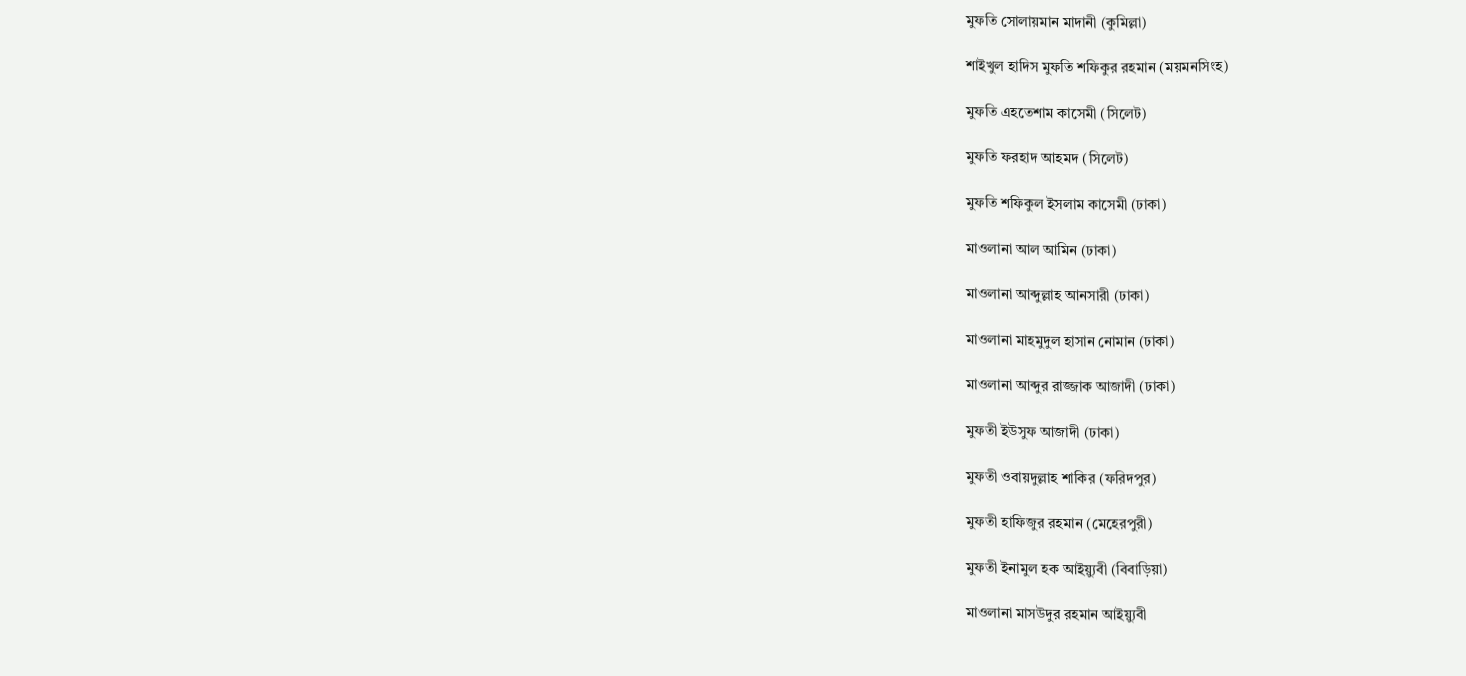মুফতি সোলায়মান মাদানী (কুমিল্লা)

শাইখুল হাদিস মুফতি শফিকুর রহমান (ময়মনসিংহ)

মুফতি এহতেশাম কাসেমী (সিলেট)

মুফতি ফরহাদ আহমদ (সিলেট)

মুফতি শফিকুল ইসলাম কাসেমী (ঢাকা)

মাওলানা আল আমিন (ঢাকা)

মাওলানা আব্দুল্লাহ আনসারী (ঢাকা)

মাওলানা মাহমুদুল হাসান নোমান (ঢাকা)

মাওলানা আব্দুর রাজ্জাক আজাদী (ঢাকা)

মুফতী ইউসুফ আজাদী (ঢাকা)

মুফতী ওবায়দুল্লাহ শাকির (ফরিদপুর)

মুফতী হাফিজুর রহমান (মেহেরপুরী)

মুফতী ইনামুল হক আইয়্যুবী (বিবাড়িয়া)

মাওলানা মাসউদুর রহমান আইয়্যুবী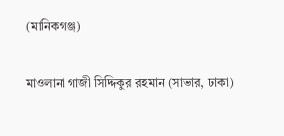(মানিকগঞ্জ)

মাওলানা গাজী সিদ্দিকুর রহমান (সাভার, ঢাকা)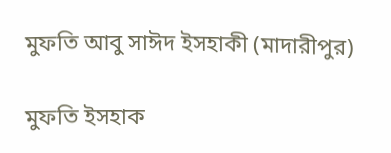মুফতি আবু সাঈদ ইসহাকী (মাদারীপুর)

মুফতি ইসহাক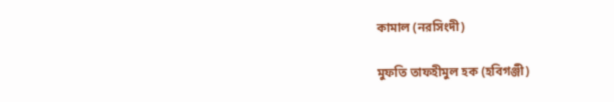কামাল (নরসিংদী)

মুফতি তাফহীমুল হক (হবিগঞ্জী)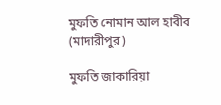মুফতি নোমান আল হাবীব (মাদারীপুর)

মুফতি জাকারিয়া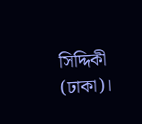সিদ্দিকী (ঢাকা)।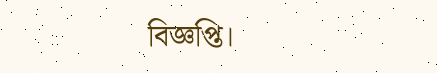বিজ্ঞপ্তি।